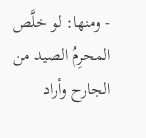- ومنها: لو خلَّص المحرِمُ الصيد من الجارح وأراد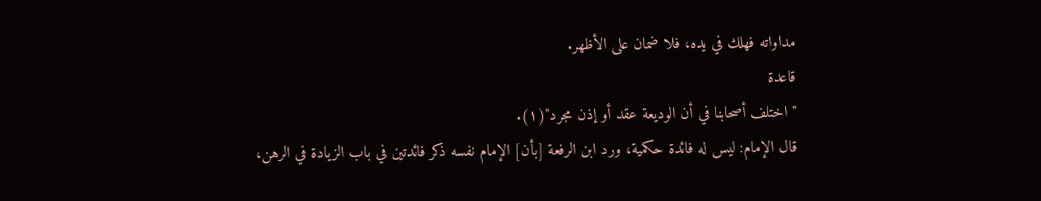مداواته فهلك في يده، فلا ضمان على الأظهر.
قاعدة
" اختلف أصحابنا في أن الوديعة عقد أو إذن مجرد"(١).
قال الإمام: ليس له فائدة حكمية، ورد ابن الرفعة [بأن] الإمام نفسه ذكر فائدتين في باب الزيادة في الرهن،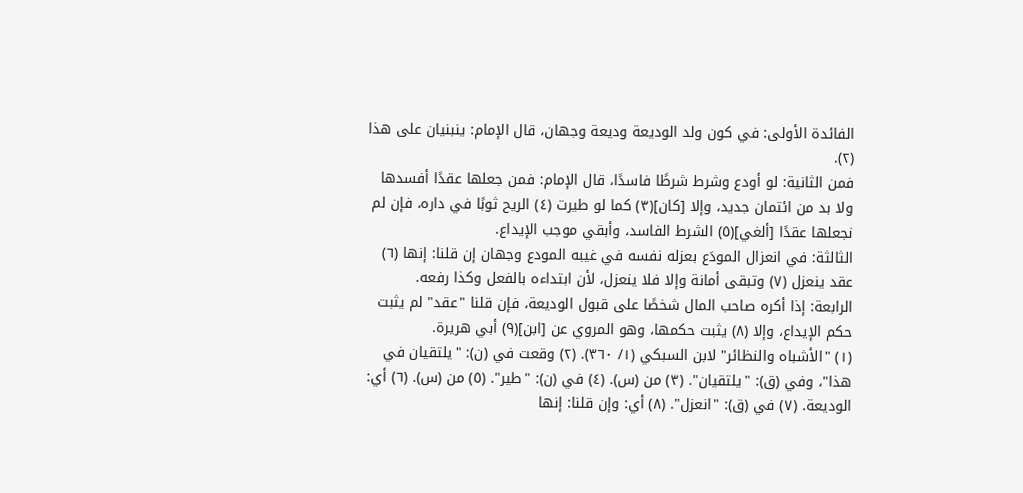الفائدة الأولى: في كون ولد الوديعة وديعة وجهان، قال الإمام: ينبنيان على هذا (٢).
فمن الثانية: لو أودع وشرط شرطًا فاسدًا، قال الإمام: فمن جعلها عقدًا أفسدها ولا بد من ائتمان جديد، وإلا [كان](٣) كما لو طيرت (٤) الريح ثوبًا في داره، فإن لم نجعلها عقدًا [ألغي](٥) الشرط الفاسد، وأبقي موجب الإيداع.
الثالثة: في انعزال المودَع بعزله نفسه في غيبه المودع وجهان إن قلنا: إنها (٦) عقد ينعزل (٧) وتبقى أمانة وإلا فلا ينعزل، لأن ابتداءه بالفعل وكذا رفعه.
الرابعة: إذا أكره صاحب المال شخصًا على قبول الوديعة، فإن قلنا "عقد" لم يثبت حكم الإيداع، وإلا (٨) يثبت حكمها، وهو المروي عن [ابن](٩) أبي هريرة.
(١) "الأشباه والنظائر" لابن السبكي (١/ ٣٦٠). (٢) وقعت في (ن): "يلتقيان في هذا"، وفي (ق): "يلتقيان". (٣) من (س). (٤) في (ن): "طير". (٥) من (س). (٦) أي: الوديعة. (٧) في (ق): "انعزل". (٨) أي: وإن قلنا: إنها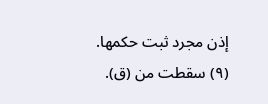إذن مجرد ثبت حكمها. (٩) سقطت من (ق).